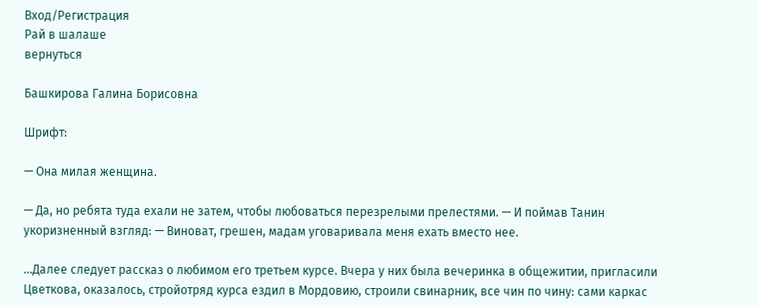Вход/Регистрация
Рай в шалаше
вернуться

Башкирова Галина Борисовна

Шрифт:

— Она милая женщина.

— Да, но ребята туда ехали не затем, чтобы любоваться перезрелыми прелестями. — И поймав Танин укоризненный взгляд: — Виноват, грешен, мадам уговаривала меня ехать вместо нее.

...Далее следует рассказ о любимом его третьем курсе. Вчера у них была вечеринка в общежитии, пригласили Цветкова, оказалось, стройотряд курса ездил в Мордовию, строили свинарник, все чин по чину: сами каркас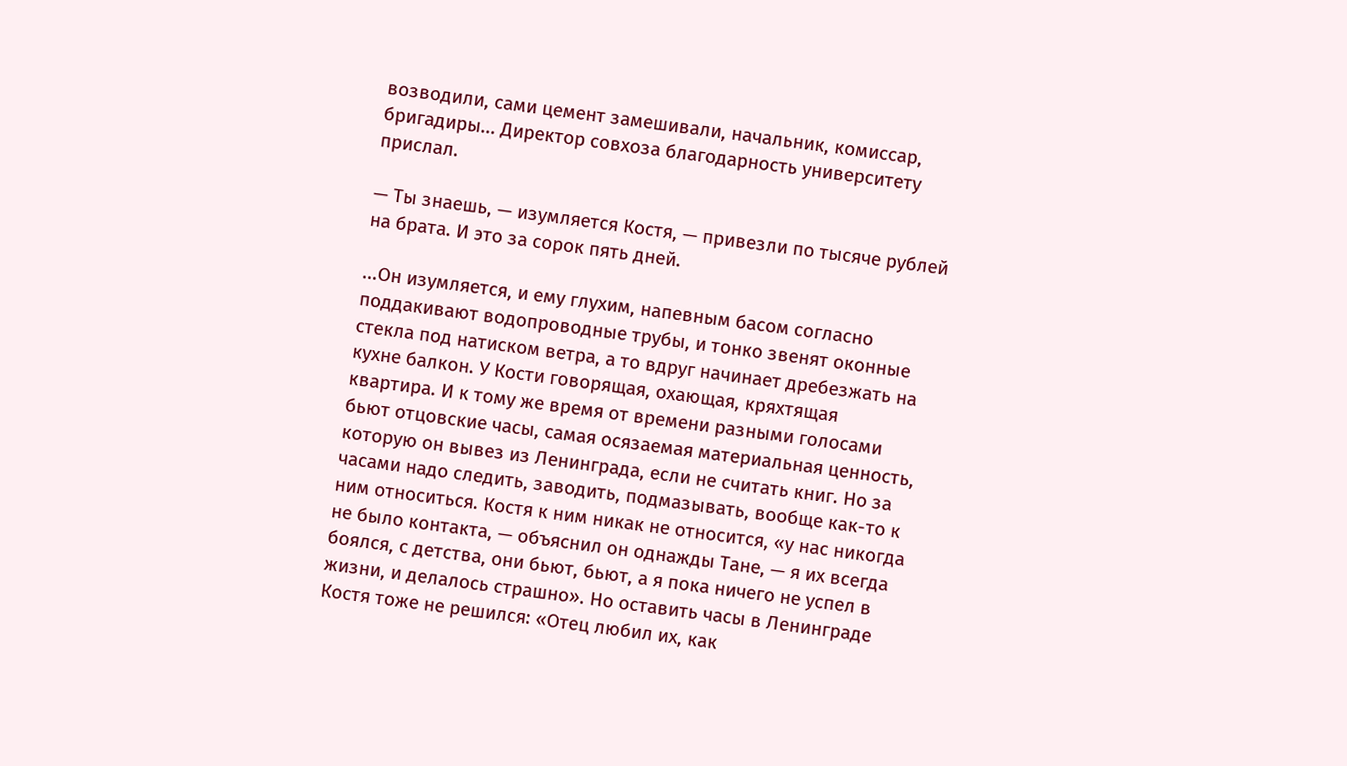возводили, сами цемент замешивали, начальник, комиссар, бригадиры... Директор совхоза благодарность университету прислал.

— Ты знаешь, — изумляется Костя, — привезли по тысяче рублей на брата. И это за сорок пять дней.

...Он изумляется, и ему глухим, напевным басом согласно поддакивают водопроводные трубы, и тонко звенят оконные стекла под натиском ветра, а то вдруг начинает дребезжать на кухне балкон. У Кости говорящая, охающая, кряхтящая квартира. И к тому же время от времени разными голосами бьют отцовские часы, самая осязаемая материальная ценность, которую он вывез из Ленинграда, если не считать книг. Но за часами надо следить, заводить, подмазывать, вообще как-то к ним относиться. Костя к ним никак не относится, «у нас никогда не было контакта, — объяснил он однажды Тане, — я их всегда боялся, с детства, они бьют, бьют, а я пока ничего не успел в жизни, и делалось страшно». Но оставить часы в Ленинграде Костя тоже не решился: «Отец любил их, как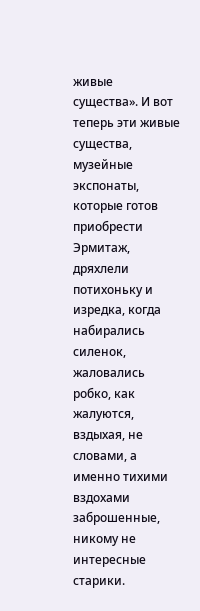живые существа». И вот теперь эти живые существа, музейные экспонаты, которые готов приобрести Эрмитаж, дряхлели потихоньку и изредка, когда набирались силенок, жаловались робко, как жалуются, вздыхая, не словами, а именно тихими вздохами заброшенные, никому не интересные старики.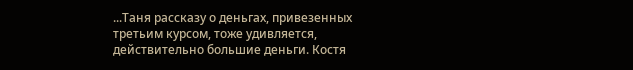...Таня рассказу о деньгах, привезенных третьим курсом, тоже удивляется, действительно большие деньги. Костя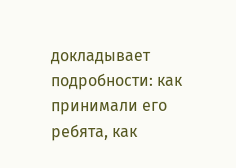докладывает подробности: как принимали его ребята, как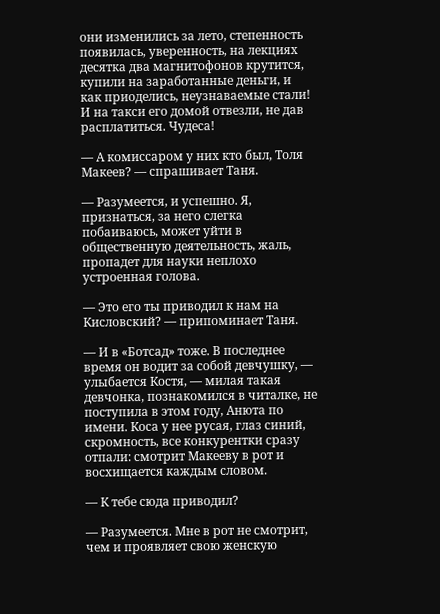они изменились за лето, степенность появилась, уверенность, на лекциях десятка два магнитофонов крутится, купили на заработанные деньги, и как приоделись, неузнаваемые стали! И на такси его домой отвезли, не дав расплатиться. Чудеса!

— А комиссаром у них кто был, Толя Макеев? — спрашивает Таня.

— Разумеется, и успешно. Я, признаться, за него слегка побаиваюсь, может уйти в общественную деятельность, жаль, пропадет для науки неплохо устроенная голова.

— Это его ты приводил к нам на Кисловский? — припоминает Таня.

— И в «Ботсад» тоже. В последнее время он водит за собой девчушку, — улыбается Костя, — милая такая девчонка, познакомился в читалке, не поступила в этом году, Анюта по имени. Коса у нее русая, глаз синий, скромность, все конкурентки сразу отпали: смотрит Макееву в рот и восхищается каждым словом.

— К тебе сюда приводил?

— Разумеется. Мне в рот не смотрит, чем и проявляет свою женскую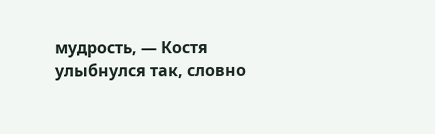мудрость, — Костя улыбнулся так, словно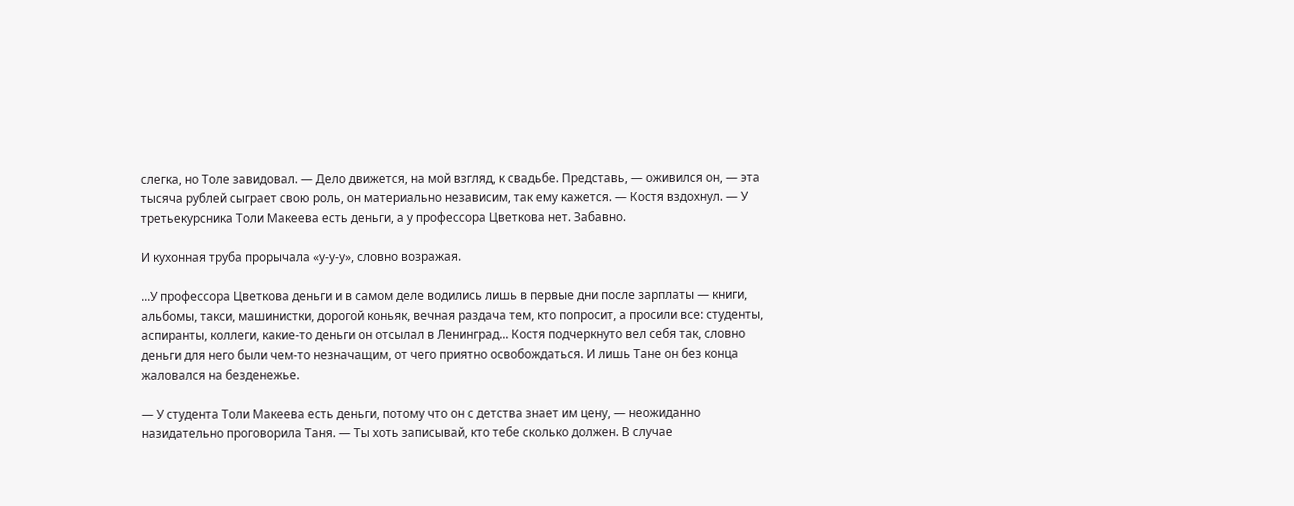слегка, но Толе завидовал. — Дело движется, на мой взгляд, к свадьбе. Представь, — оживился он, — эта тысяча рублей сыграет свою роль, он материально независим, так ему кажется. — Костя вздохнул. — У третьекурсника Толи Макеева есть деньги, а у профессора Цветкова нет. Забавно.

И кухонная труба прорычала «у-у-у», словно возражая.

...У профессора Цветкова деньги и в самом деле водились лишь в первые дни после зарплаты — книги, альбомы, такси, машинистки, дорогой коньяк, вечная раздача тем, кто попросит, а просили все: студенты, аспиранты, коллеги, какие-то деньги он отсылал в Ленинград... Костя подчеркнуто вел себя так, словно деньги для него были чем-то незначащим, от чего приятно освобождаться. И лишь Тане он без конца жаловался на безденежье.

— У студента Толи Макеева есть деньги, потому что он с детства знает им цену, — неожиданно назидательно проговорила Таня. — Ты хоть записывай, кто тебе сколько должен. В случае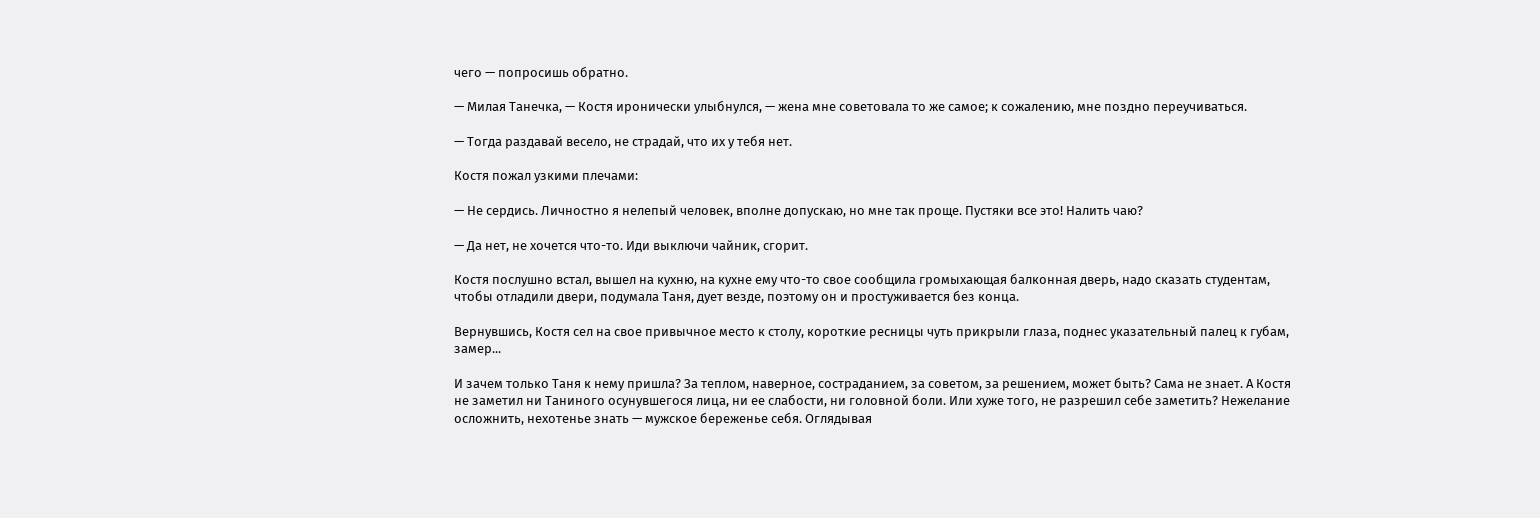чего — попросишь обратно.

— Милая Танечка, — Костя иронически улыбнулся, — жена мне советовала то же самое; к сожалению, мне поздно переучиваться.

— Тогда раздавай весело, не страдай, что их у тебя нет.

Костя пожал узкими плечами:

— Не сердись. Личностно я нелепый человек, вполне допускаю, но мне так проще. Пустяки все это! Налить чаю?

— Да нет, не хочется что-то. Иди выключи чайник, сгорит.

Костя послушно встал, вышел на кухню, на кухне ему что-то свое сообщила громыхающая балконная дверь, надо сказать студентам, чтобы отладили двери, подумала Таня, дует везде, поэтому он и простуживается без конца.

Вернувшись, Костя сел на свое привычное место к столу, короткие ресницы чуть прикрыли глаза, поднес указательный палец к губам, замер...

И зачем только Таня к нему пришла? За теплом, наверное, состраданием, за советом, за решением, может быть? Сама не знает. А Костя не заметил ни Таниного осунувшегося лица, ни ее слабости, ни головной боли. Или хуже того, не разрешил себе заметить? Нежелание осложнить, нехотенье знать — мужское береженье себя. Оглядывая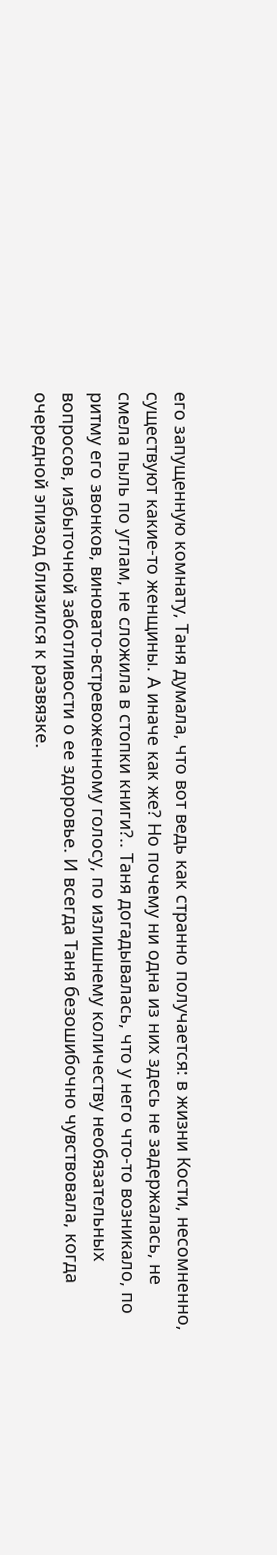его запущенную комнату, Таня думала, что вот ведь как странно получается: в жизни Кости, несомненно, существуют какие-то женщины. А иначе как же? Но почему ни одна из них здесь не задержалась, не смела пыль по углам, не сложила в стопки книги?.. Таня догадывалась, что у него что-то возникало, по ритму его звонков, виновато-встревоженному голосу, по излишнему количеству необязательных вопросов, избыточной заботливости о ее здоровье. И всегда Таня безошибочно чувствовала, когда очередной эпизод близился к развязке.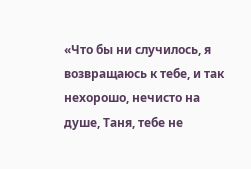«Что бы ни случилось, я возвращаюсь к тебе, и так нехорошо, нечисто на душе, Таня, тебе не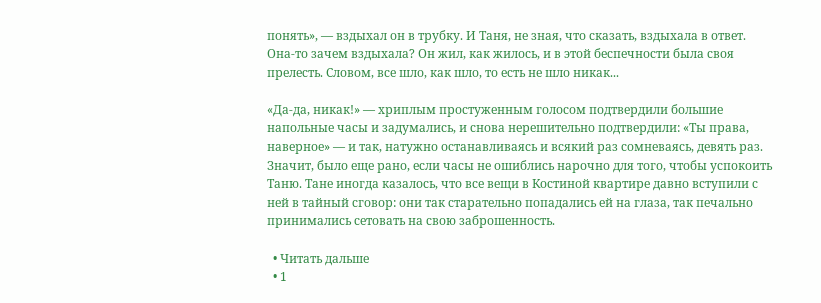понять», — вздыхал он в трубку. И Таня, не зная, что сказать, вздыхала в ответ. Она-то зачем вздыхала? Он жил, как жилось, и в этой беспечности была своя прелесть. Словом, все шло, как шло, то есть не шло никак...

«Да-да, никак!» — хриплым простуженным голосом подтвердили большие напольные часы и задумались, и снова нерешительно подтвердили: «Ты права, наверное» — и так, натужно останавливаясь и всякий раз сомневаясь, девять раз. Значит, было еще рано, если часы не ошиблись нарочно для того, чтобы успокоить Таню. Тане иногда казалось, что все вещи в Костиной квартире давно вступили с ней в тайный сговор: они так старательно попадались ей на глаза, так печально принимались сетовать на свою заброшенность.

  • Читать дальше
  • 1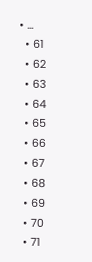• ...
  • 61
  • 62
  • 63
  • 64
  • 65
  • 66
  • 67
  • 68
  • 69
  • 70
  • 71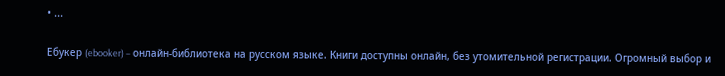• ...

Ебукер (ebooker) – онлайн-библиотека на русском языке. Книги доступны онлайн, без утомительной регистрации. Огромный выбор и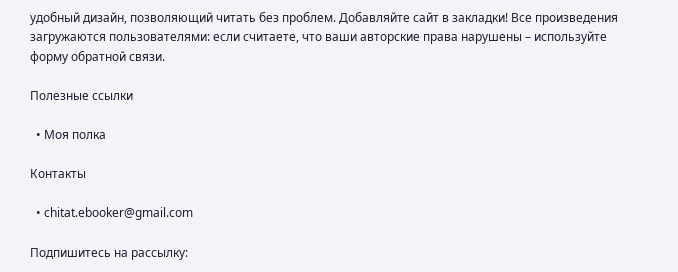удобный дизайн, позволяющий читать без проблем. Добавляйте сайт в закладки! Все произведения загружаются пользователями: если считаете, что ваши авторские права нарушены – используйте форму обратной связи.

Полезные ссылки

  • Моя полка

Контакты

  • chitat.ebooker@gmail.com

Подпишитесь на рассылку: